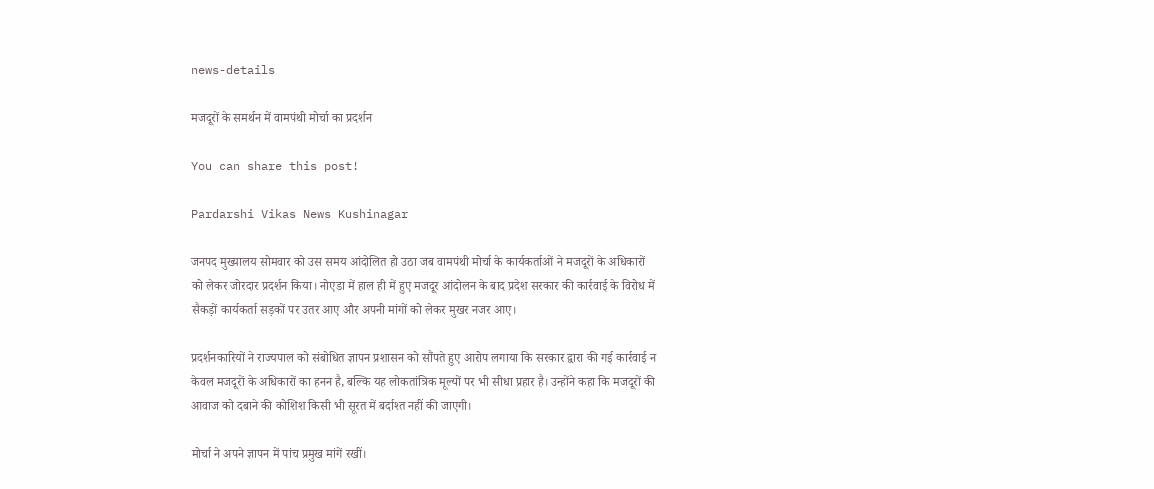news-details

मजदूरों के समर्थन में वामपंथी मोर्चा का प्रदर्शन

You can share this post!

Pardarshi Vikas News Kushinagar

जनपद मुख्यालय सोमवार को उस समय आंदोलित हो उठा जब वामपंथी मोर्चा के कार्यकर्ताओं ने मजदूरों के अधिकारों को लेकर जोरदार प्रदर्शन किया। नोएडा में हाल ही में हुए मजदूर आंदोलन के बाद प्रदेश सरकार की कार्रवाई के विरोध में सैकड़ों कार्यकर्ता सड़कों पर उतर आए और अपनी मांगों को लेकर मुखर नजर आए।

प्रदर्शनकारियों ने राज्यपाल को संबोधित ज्ञापन प्रशासन को सौंपते हुए आरोप लगाया कि सरकार द्वारा की गई कार्रवाई न केवल मजदूरों के अधिकारों का हनन है, बल्कि यह लोकतांत्रिक मूल्यों पर भी सीधा प्रहार है। उन्होंने कहा कि मजदूरों की आवाज को दबाने की कोशिश किसी भी सूरत में बर्दाश्त नहीं की जाएगी।

मोर्चा ने अपने ज्ञापन में पांच प्रमुख मांगें रखीं।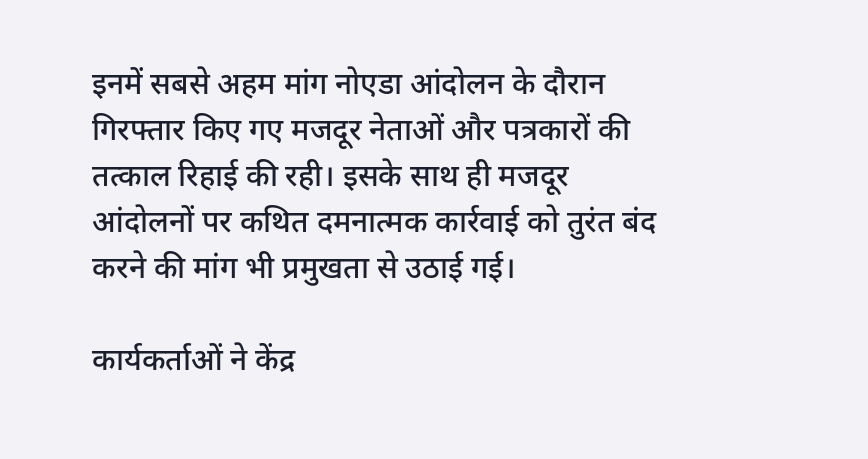इनमें सबसे अहम मांग नोएडा आंदोलन के दौरान गिरफ्तार किए गए मजदूर नेताओं और पत्रकारों की तत्काल रिहाई की रही। इसके साथ ही मजदूर आंदोलनों पर कथित दमनात्मक कार्रवाई को तुरंत बंद करने की मांग भी प्रमुखता से उठाई गई।

कार्यकर्ताओं ने केंद्र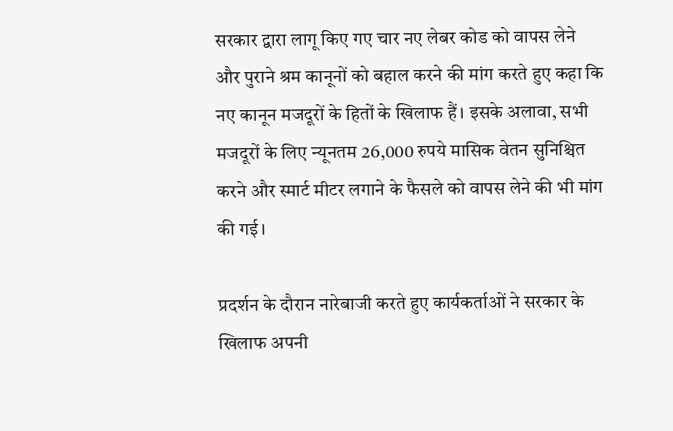सरकार द्वारा लागू किए गए चार नए लेबर कोड को वापस लेने और पुराने श्रम कानूनों को बहाल करने की मांग करते हुए कहा कि नए कानून मजदूरों के हितों के खिलाफ हैं। इसके अलावा, सभी मजदूरों के लिए न्यूनतम 26,000 रुपये मासिक वेतन सुनिश्चित करने और स्मार्ट मीटर लगाने के फैसले को वापस लेने की भी मांग की गई।

प्रदर्शन के दौरान नारेबाजी करते हुए कार्यकर्ताओं ने सरकार के खिलाफ अपनी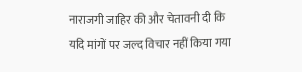नाराजगी जाहिर की और चेतावनी दी कि यदि मांगों पर जल्द विचार नहीं किया गया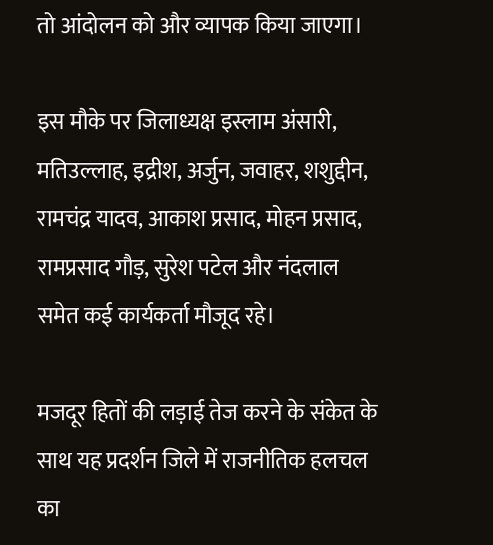तो आंदोलन को और व्यापक किया जाएगा।

इस मौके पर जिलाध्यक्ष इस्लाम अंसारी, मतिउल्लाह, इद्रीश, अर्जुन, जवाहर, शशुद्दीन, रामचंद्र यादव, आकाश प्रसाद, मोहन प्रसाद, रामप्रसाद गौड़, सुरेश पटेल और नंदलाल समेत कई कार्यकर्ता मौजूद रहे।

मजदूर हितों की लड़ाई तेज करने के संकेत के साथ यह प्रदर्शन जिले में राजनीतिक हलचल का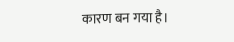कारण बन गया है।